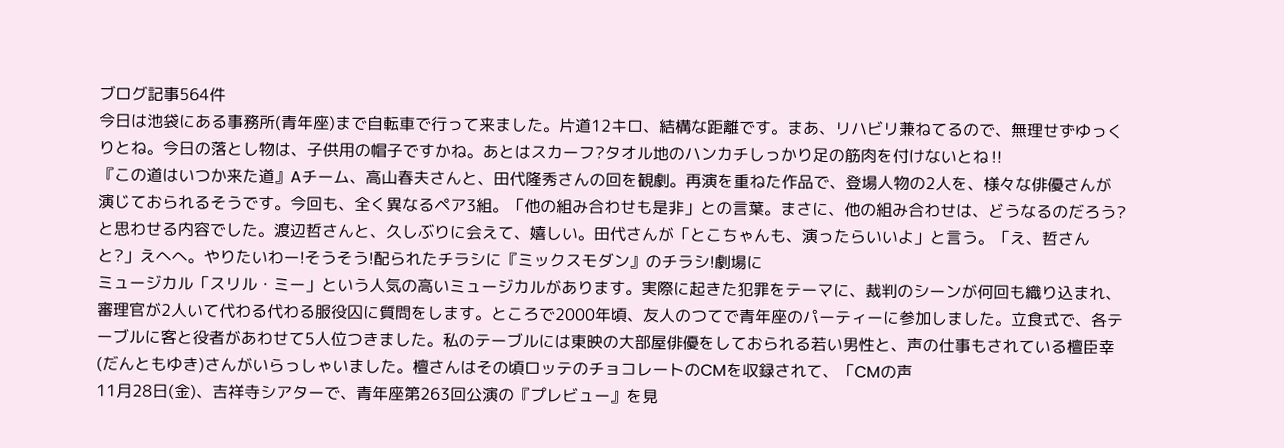ブログ記事564件
今日は池袋にある事務所(青年座)まで自転車で行って来ました。片道12キロ、結構な距離です。まあ、リハビリ兼ねてるので、無理せずゆっくりとね。今日の落とし物は、子供用の帽子ですかね。あとはスカーフ?タオル地のハンカチしっかり足の筋肉を付けないとね‼
『この道はいつか来た道』Aチーム、高山春夫さんと、田代隆秀さんの回を観劇。再演を重ねた作品で、登場人物の2人を、様々な俳優さんが演じておられるそうです。今回も、全く異なるペア3組。「他の組み合わせも是非」との言葉。まさに、他の組み合わせは、どうなるのだろう?と思わせる内容でした。渡辺哲さんと、久しぶりに会えて、嬉しい。田代さんが「とこちゃんも、演ったらいいよ」と言う。「え、哲さんと?」えへへ。やりたいわー!そうそう!配られたチラシに『ミックスモダン』のチラシ!劇場に
ミュージカル「スリル・ミー」という人気の高いミュージカルがあります。実際に起きた犯罪をテーマに、裁判のシーンが何回も織り込まれ、審理官が2人いて代わる代わる服役囚に質問をします。ところで2000年頃、友人のつてで青年座のパーティーに参加しました。立食式で、各テーブルに客と役者があわせて5人位つきました。私のテーブルには東映の大部屋俳優をしておられる若い男性と、声の仕事もされている檀臣幸(だんともゆき)さんがいらっしゃいました。檀さんはその頃ロッテのチョコレートのCMを収録されて、「CMの声
11月28日(金)、吉祥寺シアターで、青年座第263回公演の『プレビュー』を見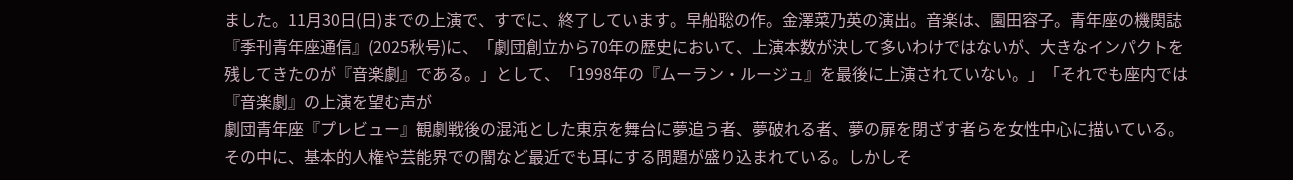ました。11月30日(日)までの上演で、すでに、終了しています。早船聡の作。金澤菜乃英の演出。音楽は、園田容子。青年座の機関誌『季刊青年座通信』(2025秋号)に、「劇団創立から70年の歴史において、上演本数が決して多いわけではないが、大きなインパクトを残してきたのが『音楽劇』である。」として、「1998年の『ムーラン・ルージュ』を最後に上演されていない。」「それでも座内では『音楽劇』の上演を望む声が
劇団青年座『プレビュー』観劇戦後の混沌とした東京を舞台に夢追う者、夢破れる者、夢の扉を閉ざす者らを女性中心に描いている。その中に、基本的人権や芸能界での闇など最近でも耳にする問題が盛り込まれている。しかしそ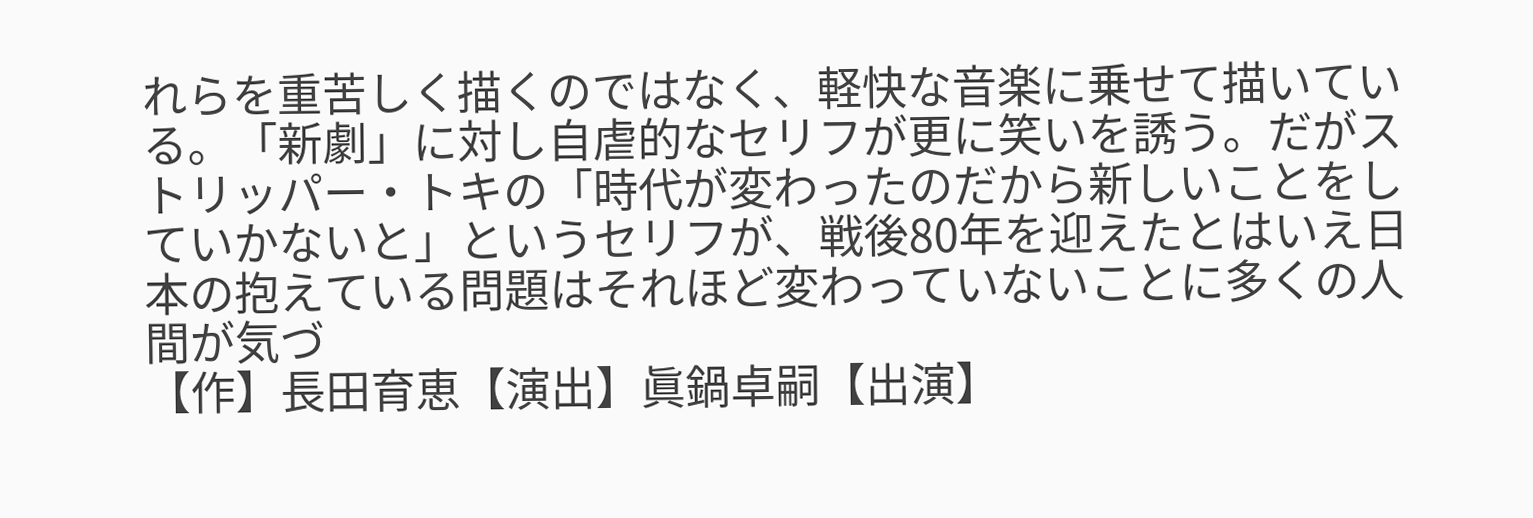れらを重苦しく描くのではなく、軽快な音楽に乗せて描いている。「新劇」に対し自虐的なセリフが更に笑いを誘う。だがストリッパー・トキの「時代が変わったのだから新しいことをしていかないと」というセリフが、戦後80年を迎えたとはいえ日本の抱えている問題はそれほど変わっていないことに多くの人間が気づ
【作】長田育恵【演出】眞鍋卓嗣【出演】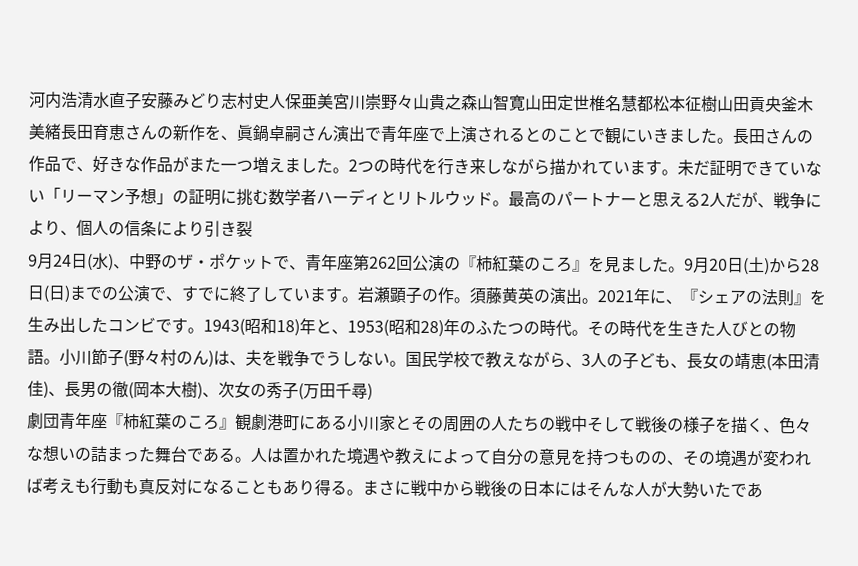河内浩清水直子安藤みどり志村史人保亜美宮川崇野々山貴之森山智寛山田定世椎名慧都松本征樹山田貢央釜木美緒長田育恵さんの新作を、眞鍋卓嗣さん演出で青年座で上演されるとのことで観にいきました。長田さんの作品で、好きな作品がまた一つ増えました。2つの時代を行き来しながら描かれています。未だ証明できていない「リーマン予想」の証明に挑む数学者ハーディとリトルウッド。最高のパートナーと思える2人だが、戦争により、個人の信条により引き裂
9月24日(水)、中野のザ・ポケットで、青年座第262回公演の『柿紅葉のころ』を見ました。9月20日(土)から28日(日)までの公演で、すでに終了しています。岩瀬顕子の作。須藤黄英の演出。2021年に、『シェアの法則』を生み出したコンビです。1943(昭和18)年と、1953(昭和28)年のふたつの時代。その時代を生きた人びとの物語。小川節子(野々村のん)は、夫を戦争でうしない。国民学校で教えながら、3人の子ども、長女の靖恵(本田清佳)、長男の徹(岡本大樹)、次女の秀子(万田千尋)
劇団青年座『柿紅葉のころ』観劇港町にある小川家とその周囲の人たちの戦中そして戦後の様子を描く、色々な想いの詰まった舞台である。人は置かれた境遇や教えによって自分の意見を持つものの、その境遇が変われば考えも行動も真反対になることもあり得る。まさに戦中から戦後の日本にはそんな人が大勢いたであ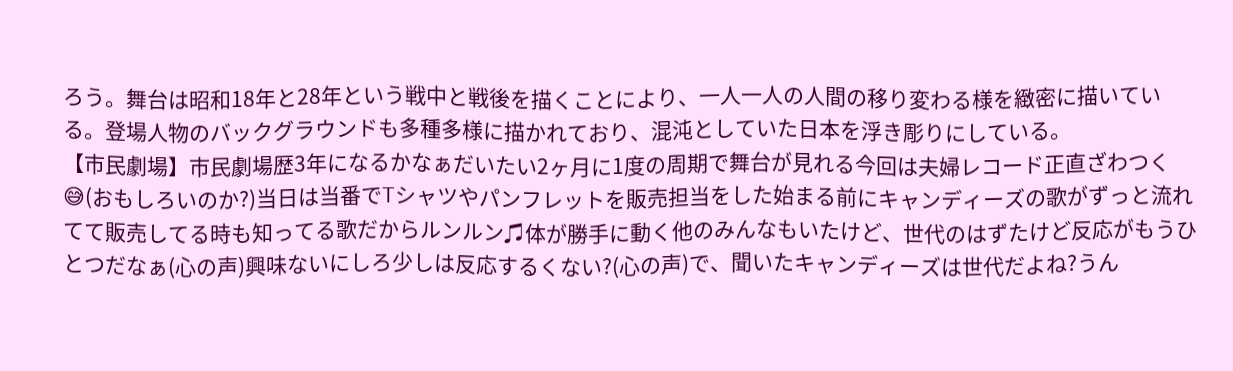ろう。舞台は昭和18年と28年という戦中と戦後を描くことにより、一人一人の人間の移り変わる様を緻密に描いている。登場人物のバックグラウンドも多種多様に描かれており、混沌としていた日本を浮き彫りにしている。
【市民劇場】市民劇場歴3年になるかなぁだいたい2ヶ月に1度の周期で舞台が見れる今回は夫婦レコード正直ざわつく😅(おもしろいのか?)当日は当番でTシャツやパンフレットを販売担当をした始まる前にキャンディーズの歌がずっと流れてて販売してる時も知ってる歌だからルンルン♫体が勝手に動く他のみんなもいたけど、世代のはずたけど反応がもうひとつだなぁ(心の声)興味ないにしろ少しは反応するくない?(心の声)で、聞いたキャンディーズは世代だよね?うん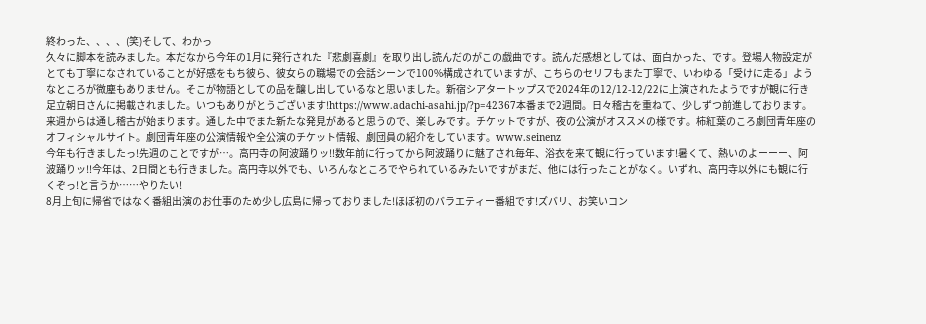終わった、、、、(笑)そして、わかっ
久々に脚本を読みました。本だなから今年の1月に発行された『悲劇喜劇』を取り出し読んだのがこの戯曲です。読んだ感想としては、面白かった、です。登場人物設定がとても丁寧になされていることが好感をもち彼ら、彼女らの職場での会話シーンで100%構成されていますが、こちらのセリフもまた丁寧で、いわゆる「受けに走る」ようなところが微塵もありません。そこが物語としての品を醸し出しているなと思いました。新宿シアタートップスで2024年の12/12-12/22に上演されたようですが観に行き
足立朝日さんに掲載されました。いつもありがとうございます!https://www.adachi-asahi.jp/?p=42367本番まで2週間。日々稽古を重ねて、少しずつ前進しております。来週からは通し稽古が始まります。通した中でまた新たな発見があると思うので、楽しみです。チケットですが、夜の公演がオススメの様です。柿紅葉のころ劇団青年座のオフィシャルサイト。劇団青年座の公演情報や全公演のチケット情報、劇団員の紹介をしています。www.seinenz
今年も行きましたっ!先週のことですが…。高円寺の阿波踊りッ‼数年前に行ってから阿波踊りに魅了され毎年、浴衣を来て観に行っています!暑くて、熱いのよーーー、阿波踊りッ‼今年は、2日間とも行きました。高円寺以外でも、いろんなところでやられているみたいですがまだ、他には行ったことがなく。いずれ、高円寺以外にも観に行くぞっ!と言うか……やりたい!
8月上旬に帰省ではなく番組出演のお仕事のため少し広島に帰っておりました!ほぼ初のバラエティー番組です!ズバリ、お笑いコン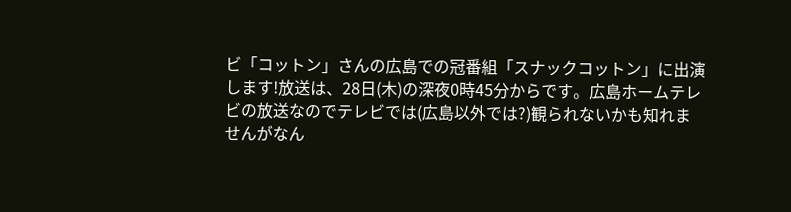ビ「コットン」さんの広島での冠番組「スナックコットン」に出演します!放送は、28日(木)の深夜0時45分からです。広島ホームテレビの放送なのでテレビでは(広島以外では?)観られないかも知れませんがなん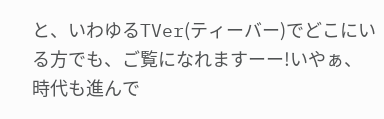と、いわゆるTVer(ティーバー)でどこにいる方でも、ご覧になれますーー!いやぁ、時代も進んで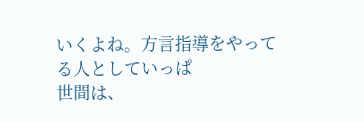いくよね。方言指導をやってる人としていっぱ
世間は、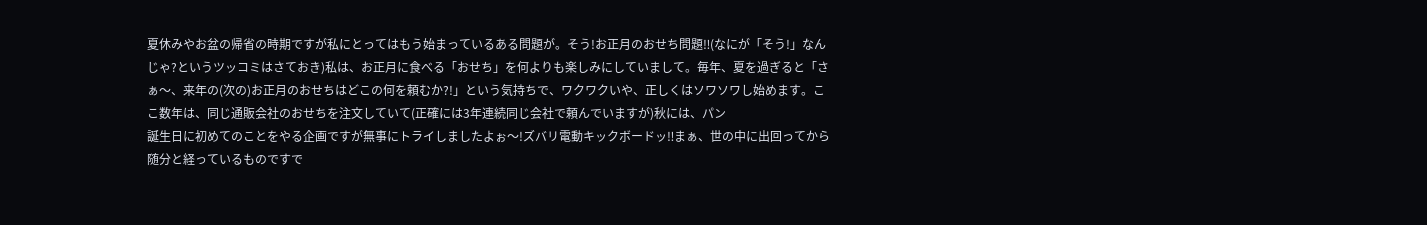夏休みやお盆の帰省の時期ですが私にとってはもう始まっているある問題が。そう!お正月のおせち問題‼(なにが「そう!」なんじゃ?というツッコミはさておき)私は、お正月に食べる「おせち」を何よりも楽しみにしていまして。毎年、夏を過ぎると「さぁ〜、来年の(次の)お正月のおせちはどこの何を頼むか?!」という気持ちで、ワクワクいや、正しくはソワソワし始めます。ここ数年は、同じ通販会社のおせちを注文していて(正確には3年連続同じ会社で頼んでいますが)秋には、パン
誕生日に初めてのことをやる企画ですが無事にトライしましたよぉ〜!ズバリ電動キックボードッ‼まぁ、世の中に出回ってから随分と経っているものですで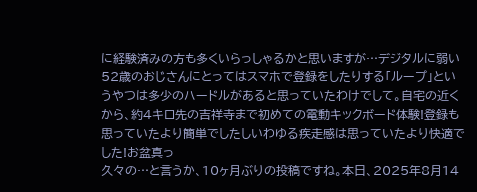に経験済みの方も多くいらっしゃるかと思いますが…デジタルに弱い52歳のおじさんにとってはスマホで登録をしたりする「ループ」というやつは多少のハードルがあると思っていたわけでして。自宅の近くから、約4キロ先の吉祥寺まで初めての電動キックボード体験!登録も思っていたより簡単でしたしいわゆる疾走感は思っていたより快適でした!お盆真っ
久々の…と言うか、10ヶ月ぶりの投稿ですね。本日、2025年8月14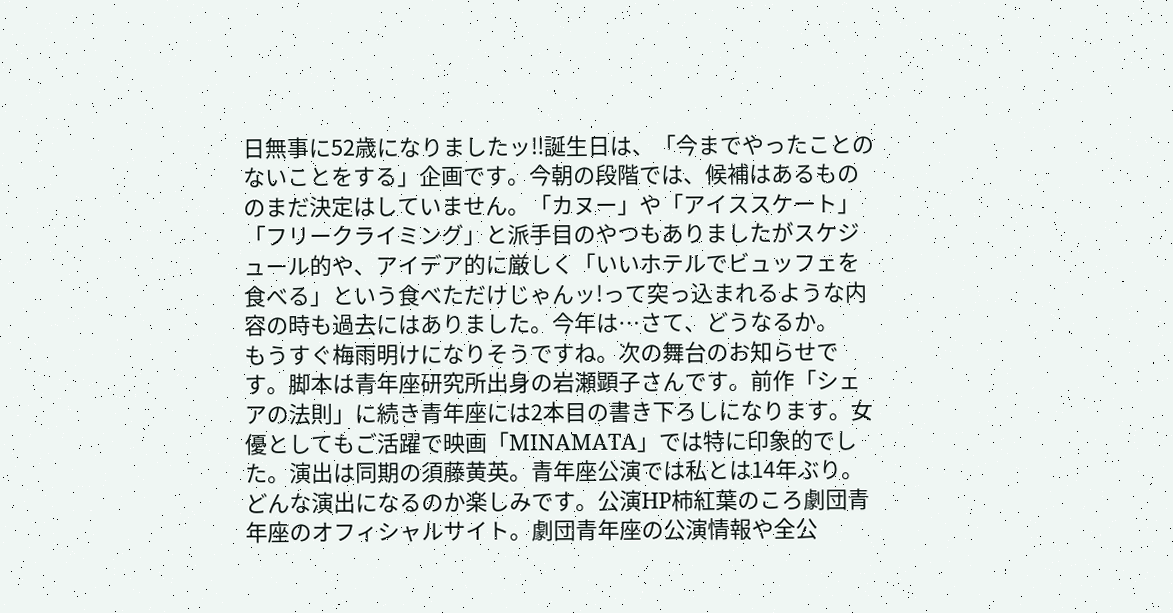日無事に52歳になりましたッ‼誕生日は、「今までやったことのないことをする」企画です。今朝の段階では、候補はあるもののまだ決定はしていません。「カヌー」や「アイススケート」「フリークライミング」と派手目のやつもありましたがスケジュール的や、アイデア的に厳しく「いいホテルでビュッフェを食べる」という食べただけじゃんッ!って突っ込まれるような内容の時も過去にはありました。今年は…さて、どうなるか。
もうすぐ梅雨明けになりそうですね。次の舞台のお知らせです。脚本は青年座研究所出身の岩瀬顕子さんです。前作「シェアの法則」に続き青年座には2本目の書き下ろしになります。女優としてもご活躍で映画「MINAMATA」では特に印象的でした。演出は同期の須藤黄英。青年座公演では私とは14年ぶり。どんな演出になるのか楽しみです。公演HP柿紅葉のころ劇団青年座のオフィシャルサイト。劇団青年座の公演情報や全公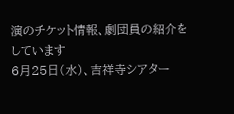演のチケット情報、劇団員の紹介をしています
6月25日(水)、吉祥寺シアター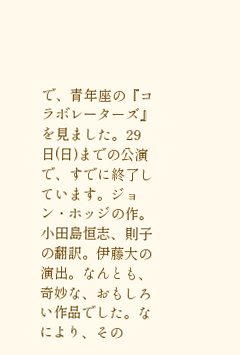で、青年座の『コラボレーターズ』を見ました。29日(日)までの公演で、すでに終了しています。ジョン・ホッジの作。小田島恒志、則子の翻訳。伊藤大の演出。なんとも、奇妙な、おもしろい作品でした。なにより、その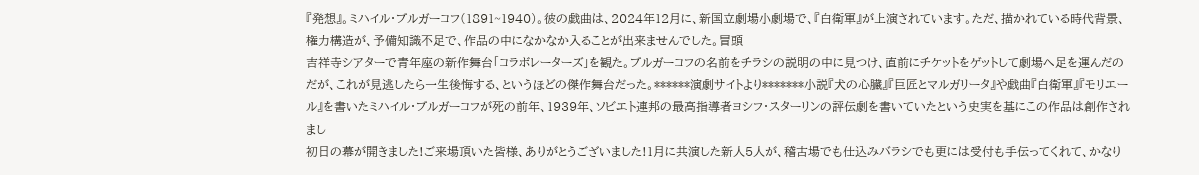『発想』。ミハイル・ブルガーコフ(1891~1940)。彼の戯曲は、2024年12月に、新国立劇場小劇場で、『白衛軍』が上演されています。ただ、描かれている時代背景、権力構造が、予備知識不足で、作品の中になかなか入ることが出来ませんでした。冒頭
吉祥寺シアターで青年座の新作舞台「コラボレーターズ」を観た。ブルガーコフの名前をチラシの説明の中に見つけ、直前にチケットをゲットして劇場へ足を運んだのだが、これが見逃したら一生後悔する、というほどの傑作舞台だった。******演劇サイトより*******小説『犬の心臓』『巨匠とマルガリータ』や戯曲『白衛軍』『モリエール』を書いたミハイル・ブルガーコフが死の前年、1939年、ソビエト連邦の最高指導者ヨシフ・スターリンの評伝劇を書いていたという史実を基にこの作品は創作されまし
初日の幕が開きました!ご来場頂いた皆様、ありがとうございました!1月に共演した新人5人が、稽古場でも仕込みバラシでも更には受付も手伝ってくれて、かなり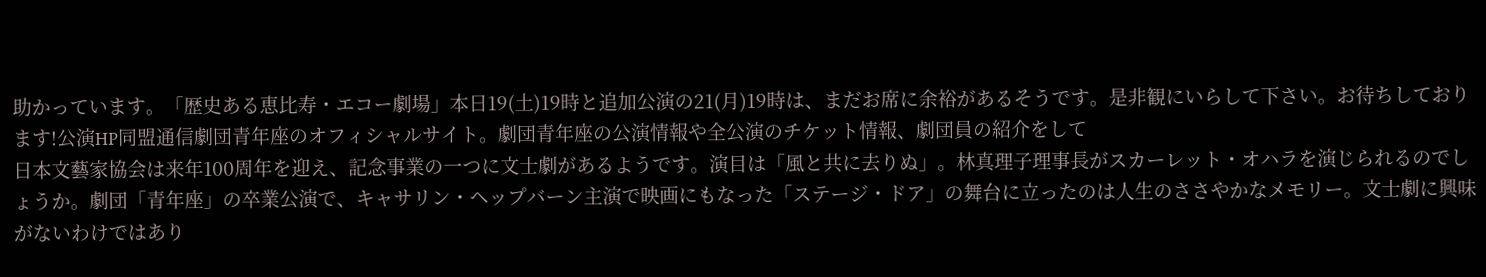助かっています。「歴史ある恵比寿・エコー劇場」本日19(土)19時と追加公演の21(月)19時は、まだお席に余裕があるそうです。是非観にいらして下さい。お待ちしております!公演HP同盟通信劇団青年座のオフィシャルサイト。劇団青年座の公演情報や全公演のチケット情報、劇団員の紹介をして
日本文藝家協会は来年100周年を迎え、記念事業の一つに文士劇があるようです。演目は「風と共に去りぬ」。林真理子理事長がスカーレット・オハラを演じられるのでしょうか。劇団「青年座」の卒業公演で、キャサリン・ヘップバーン主演で映画にもなった「ステージ・ドア」の舞台に立ったのは人生のささやかなメモリー。文士劇に興味がないわけではあり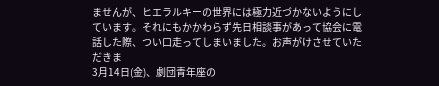ませんが、ヒエラルキーの世界には極力近づかないようにしています。それにもかかわらず先日相談事があって協会に電話した際、つい口走ってしまいました。お声がけさせていただきま
3月14日(金)、劇団青年座の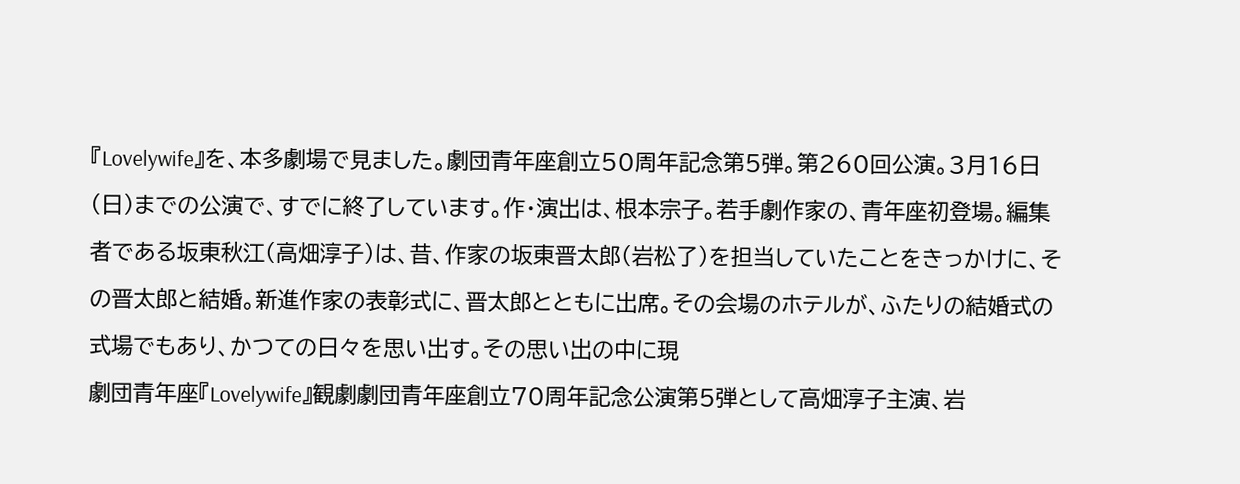『Lovelywife』を、本多劇場で見ました。劇団青年座創立50周年記念第5弾。第260回公演。3月16日(日)までの公演で、すでに終了しています。作・演出は、根本宗子。若手劇作家の、青年座初登場。編集者である坂東秋江(高畑淳子)は、昔、作家の坂東晋太郎(岩松了)を担当していたことをきっかけに、その晋太郎と結婚。新進作家の表彰式に、晋太郎とともに出席。その会場のホテルが、ふたりの結婚式の式場でもあり、かつての日々を思い出す。その思い出の中に現
劇団青年座『Lovelywife』観劇劇団青年座創立70周年記念公演第5弾として高畑淳子主演、岩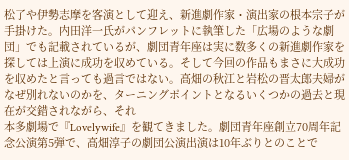松了や伊勢志摩を客演として迎え、新進劇作家・演出家の根本宗子が手掛けた。内田洋一氏がパンフレットに執筆した「広場のような劇団」でも記載されているが、劇団青年座は実に数多くの新進劇作家を探しては上演に成功を収めている。そして今回の作品もまさに大成功を収めたと言っても過言ではない。高畑の秋江と岩松の晋太郎夫婦がなぜ別れないのかを、ターニングポイントとなるいくつかの過去と現在が交錯されながら、それ
本多劇場で『Lovelywife』を観てきました。劇団青年座創立70周年記念公演第5弾で、高畑淳子の劇団公演出演は10年ぶりとのことで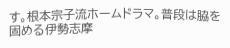す。根本宗子流ホームドラマ。普段は脇を固める伊勢志摩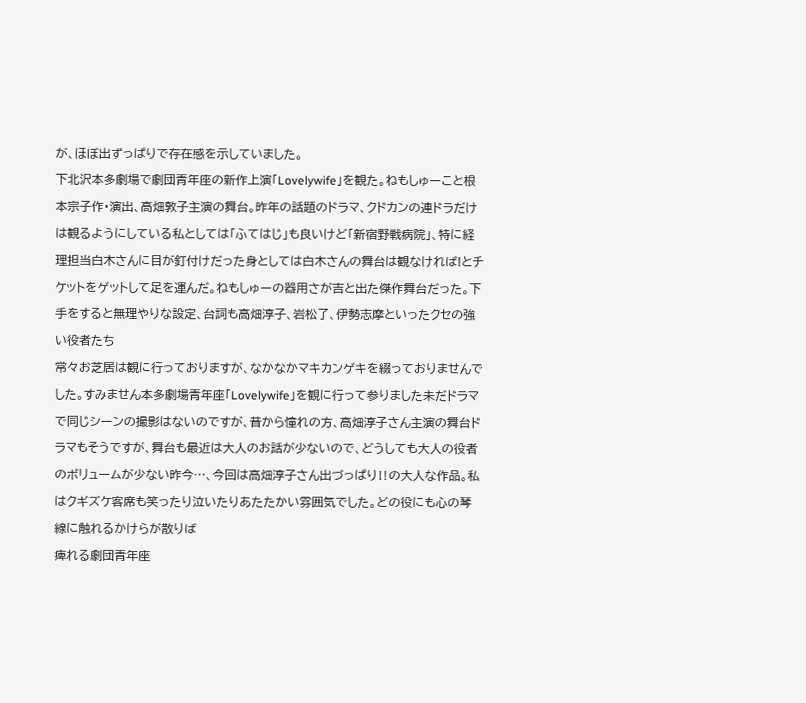が、ほぼ出ずっぱりで存在感を示していました。
下北沢本多劇場で劇団青年座の新作上演「Lovelywife」を観た。ねもしゅーこと根本宗子作・演出、高畑敦子主演の舞台。昨年の話題のドラマ、クドカンの連ドラだけは観るようにしている私としては「ふてはじ」も良いけど「新宿野戦病院」、特に経理担当白木さんに目が釘付けだった身としては白木さんの舞台は観なければ!とチケットをゲットして足を運んだ。ねもしゅーの器用さが吉と出た傑作舞台だった。下手をすると無理やりな設定、台詞も高畑淳子、岩松了、伊勢志摩といったクセの強い役者たち
常々お芝居は観に行っておりますが、なかなかマキカンゲキを綴っておりませんでした。すみません本多劇場青年座「Lovelywife」を観に行って参りました未だドラマで同じシーンの撮影はないのですが、昔から憧れの方、高畑淳子さん主演の舞台ドラマもそうですが、舞台も最近は大人のお話が少ないので、どうしても大人の役者のボリュームが少ない昨今…、今回は高畑淳子さん出づっぱり‼の大人な作品。私はクギズケ客席も笑ったり泣いたりあたたかい雰囲気でした。どの役にも心の琴線に触れるかけらが散りば
痺れる劇団青年座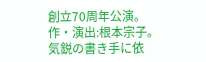創立70周年公演。作・演出:根本宗子。気鋭の書き手に依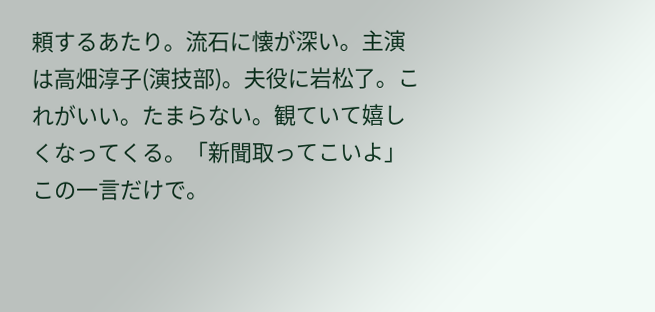頼するあたり。流石に懐が深い。主演は高畑淳子(演技部)。夫役に岩松了。これがいい。たまらない。観ていて嬉しくなってくる。「新聞取ってこいよ」この一言だけで。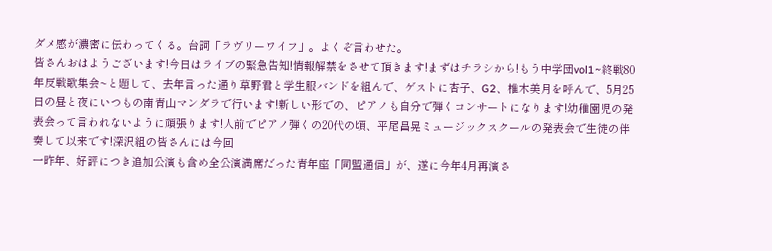ダメ感が濃密に伝わってくる。台詞「ラヴリーワイフ」。よくぞ言わせた。
皆さんおはようございます!今日はライブの緊急告知!情報解禁をさせて頂きます!まずはチラシから!もう中学団vol1~終戦80年反戦歌集会~と題して、去年言った通り草野君と学生服バンドを組んで、ゲストに杏子、G2、椎木美月を呼んで、5月25日の昼と夜にいつもの南青山マンダラで行います!新しい形での、ピアノも自分で弾くコンサートになります!幼稚園児の発表会って言われないように頑張ります!人前でピアノ弾くの20代の頃、平尾昌晃ミュージックスクールの発表会で生徒の伴奏して以来です!深沢組の皆さんには今回
一昨年、好評につき追加公演も含め全公演満席だった青年座「同盟通信」が、遂に今年4月再演さ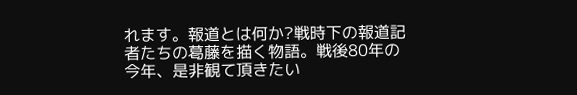れます。報道とは何か?戦時下の報道記者たちの葛藤を描く物語。戦後80年の今年、是非観て頂きたい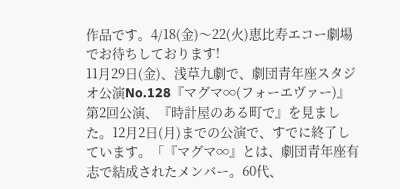作品です。4/18(金)〜22(火)恵比寿エコー劇場でお待ちしております!
11月29日(金)、浅草九劇で、劇団青年座スタジオ公演No.128『マグマ∞(フォーエヴァー)』第2回公演、『時計屋のある町で』を見ました。12月2日(月)までの公演で、すでに終了しています。「『マグマ∞』とは、劇団青年座有志で結成されたメンバー。60代、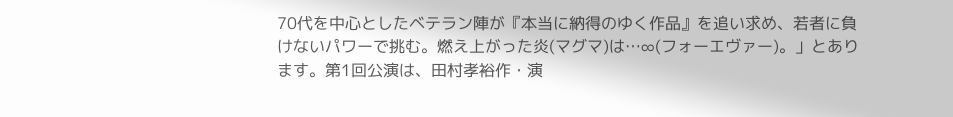70代を中心としたベテラン陣が『本当に納得のゆく作品』を追い求め、若者に負けないパワーで挑む。燃え上がった炎(マグマ)は…∞(フォーエヴァー)。」とあります。第1回公演は、田村孝裕作・演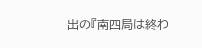出の『南四局は終わ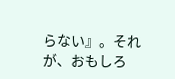らない』。それが、おもしろ